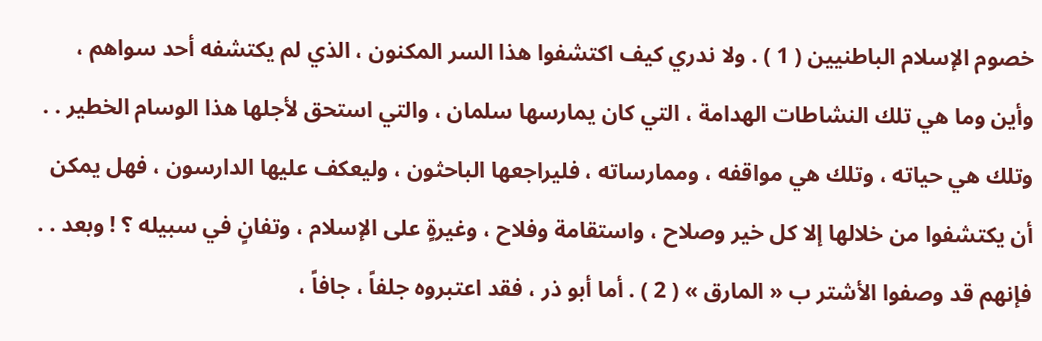خصوم الإسلام الباطنيين ( 1 ) . ولا ندري كيف اكتشفوا هذا السر المكنون ، الذي لم يكتشفه أحد سواهم ، وأين وما هي تلك النشاطات الهدامة ، التي كان يمارسها سلمان ، والتي استحق لأجلها هذا الوسام الخطير . . وتلك هي حياته ، وتلك هي مواقفه ، وممارساته ، فليراجعها الباحثون ، وليعكف عليها الدارسون ، فهل يمكن أن يكتشفوا من خلالها إلا كل خير وصلاح ، واستقامة وفلاح ، وغيرةٍ على الإسلام ، وتفانٍ في سبيله ؟ ! وبعد . . فإنهم قد وصفوا الأشتر ب « المارق » ( 2 ) . أما أبو ذر ، فقد اعتبروه جلفاً ، جافاً ،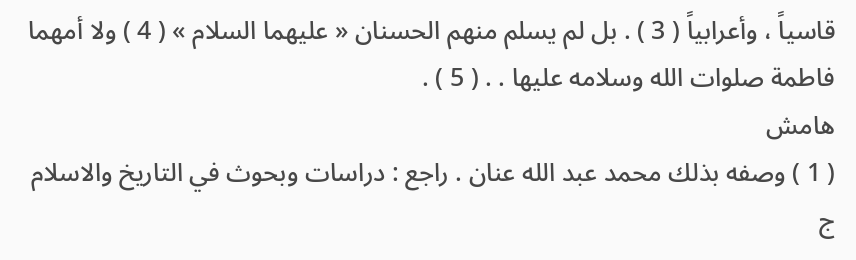قاسياً ، وأعرابياً ( 3 ) . بل لم يسلم منهم الحسنان « عليهما السلام » ( 4 ) ولا أمهما فاطمة صلوات الله وسلامه عليها . . ( 5 ) .
هامش
( 1 ) وصفه بذلك محمد عبد الله عنان . راجع : دراسات وبحوث في التاريخ والاسلام ج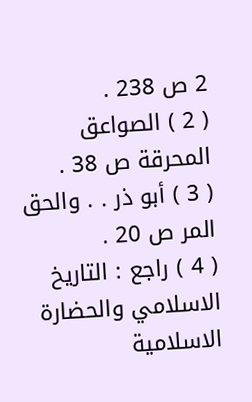2 ص 238 .
( 2 ) الصواعق المحرقة ص 38 .
( 3 ) أبو ذر . . والحق المر ص 20 .
( 4 ) راجع : التاريخ الاسلامي والحضارة الاسلامية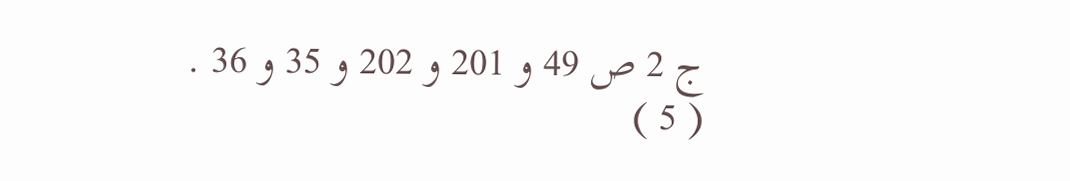ج 2 ص 49 و 201 و 202 و 35 و 36 .
( 5 )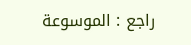راجع : الموسوعة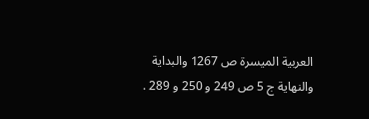العربية الميسرة ص 1267 والبداية والنهاية ج 5 ص 249 و 250 و 289 .